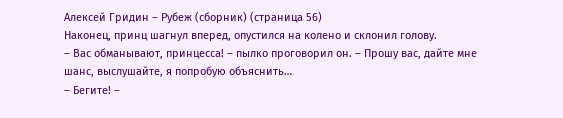Алексей Гридин – Рубеж (сборник) (страница 56)
Наконец, принц шагнул вперед, опустился на колено и склонил голову.
– Вас обманывают, принцесса! – пылко проговорил он. – Прошу вас, дайте мне шанс, выслушайте, я попробую объяснить…
– Бегите! –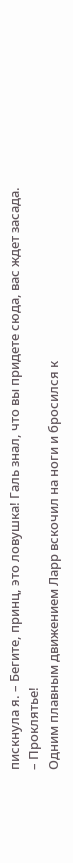пискнула я. – Бегите, принц, это ловушка! Галь знал, что вы придете сюда, вас ждет засада.
– Проклятье!
Одним плавным движением Ларр вскочил на ноги и бросился к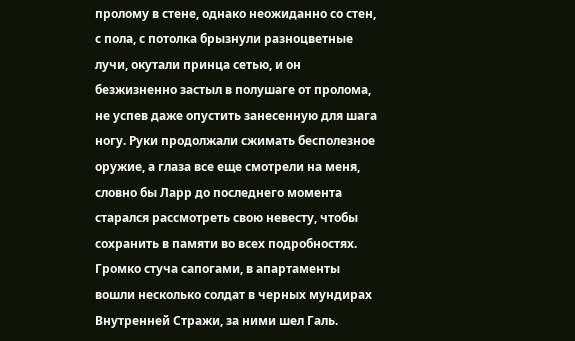пролому в стене, однако неожиданно со стен, с пола, с потолка брызнули разноцветные лучи, окутали принца сетью, и он безжизненно застыл в полушаге от пролома, не успев даже опустить занесенную для шага ногу. Руки продолжали сжимать бесполезное оружие, а глаза все еще смотрели на меня, словно бы Ларр до последнего момента старался рассмотреть свою невесту, чтобы сохранить в памяти во всех подробностях.
Громко стуча сапогами, в апартаменты вошли несколько солдат в черных мундирах Внутренней Стражи, за ними шел Галь.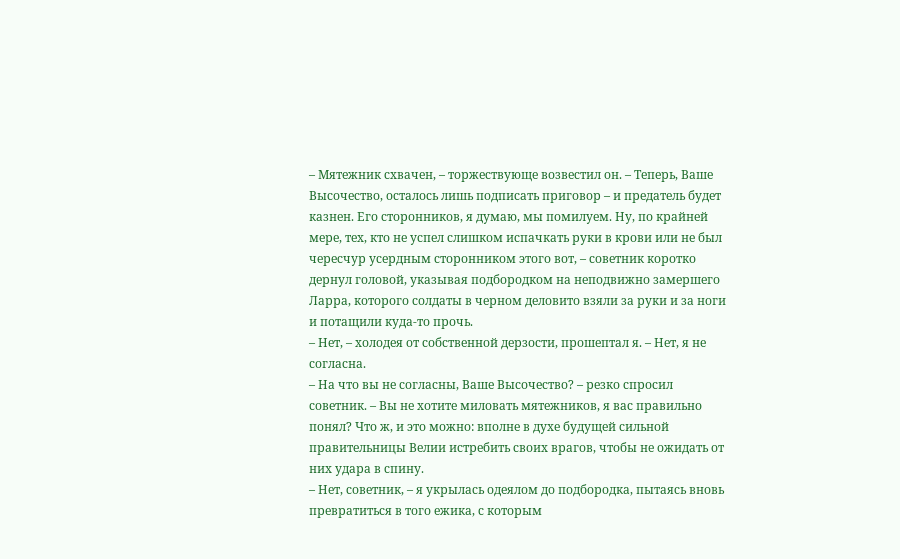– Мятежник схвачен, – торжествующе возвестил он. – Теперь, Ваше Высочество, осталось лишь подписать приговор – и предатель будет казнен. Его сторонников, я думаю, мы помилуем. Ну, по крайней мере, тех, кто не успел слишком испачкать руки в крови или не был чересчур усердным сторонником этого вот, – советник коротко дернул головой, указывая подбородком на неподвижно замершего Ларра, которого солдаты в черном деловито взяли за руки и за ноги и потащили куда-то прочь.
– Нет, – холодея от собственной дерзости, прошептал я. – Нет, я не согласна.
– На что вы не согласны, Ваше Высочество? – резко спросил советник. – Вы не хотите миловать мятежников, я вас правильно понял? Что ж, и это можно: вполне в духе будущей сильной правительницы Велии истребить своих врагов, чтобы не ожидать от них удара в спину.
– Нет, советник, – я укрылась одеялом до подбородка, пытаясь вновь превратиться в того ежика, с которым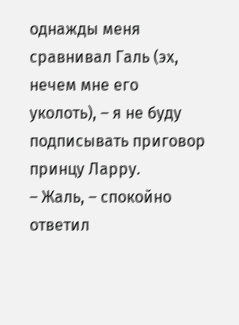однажды меня сравнивал Галь (эх, нечем мне его уколоть), – я не буду подписывать приговор принцу Ларру.
– Жаль, – спокойно ответил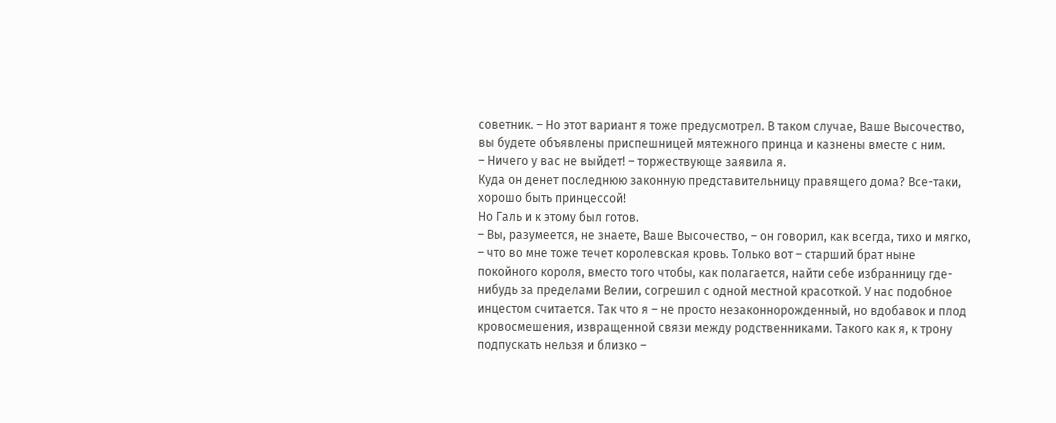советник. – Но этот вариант я тоже предусмотрел. В таком случае, Ваше Высочество, вы будете объявлены приспешницей мятежного принца и казнены вместе с ним.
– Ничего у вас не выйдет! – торжествующе заявила я.
Куда он денет последнюю законную представительницу правящего дома? Все-таки, хорошо быть принцессой!
Но Галь и к этому был готов.
– Вы, разумеется, не знаете, Ваше Высочество, – он говорил, как всегда, тихо и мягко, – что во мне тоже течет королевская кровь. Только вот – старший брат ныне покойного короля, вместо того чтобы, как полагается, найти себе избранницу где-нибудь за пределами Велии, согрешил с одной местной красоткой. У нас подобное инцестом считается. Так что я – не просто незаконнорожденный, но вдобавок и плод кровосмешения, извращенной связи между родственниками. Такого как я, к трону подпускать нельзя и близко –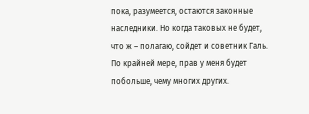пока, разумеется, остаются законные наследники. Но когда таковых не будет, что ж – полагаю, сойдет и советник Галь. По крайней мере, прав у меня будет побольше, чему многих других.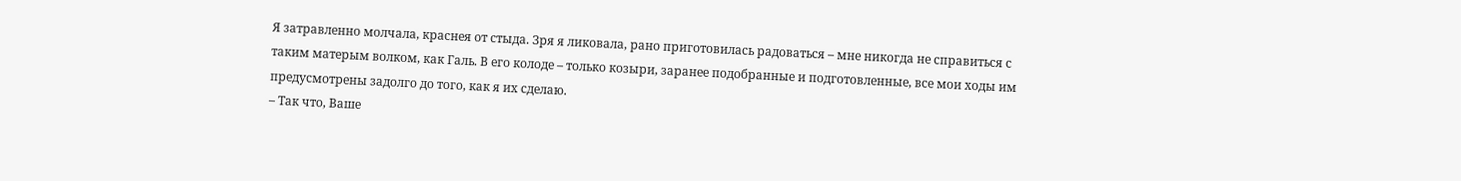Я затравленно молчала, краснея от стыда. Зря я ликовала, рано приготовилась радоваться – мне никогда не справиться с таким матерым волком, как Галь. В его колоде – только козыри, заранее подобранные и подготовленные, все мои ходы им предусмотрены задолго до того, как я их сделаю.
– Так что, Ваше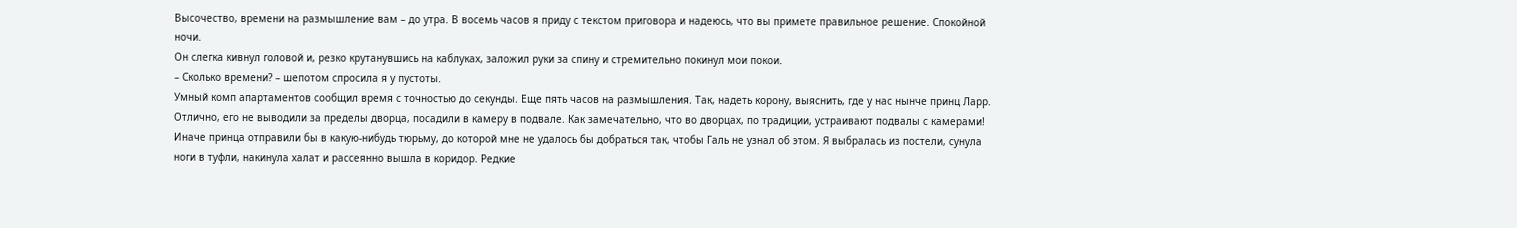Высочество, времени на размышление вам – до утра. В восемь часов я приду с текстом приговора и надеюсь, что вы примете правильное решение. Спокойной ночи.
Он слегка кивнул головой и, резко крутанувшись на каблуках, заложил руки за спину и стремительно покинул мои покои.
– Сколько времени? – шепотом спросила я у пустоты.
Умный комп апартаментов сообщил время с точностью до секунды. Еще пять часов на размышления. Так, надеть корону, выяснить, где у нас нынче принц Ларр. Отлично, его не выводили за пределы дворца, посадили в камеру в подвале. Как замечательно, что во дворцах, по традиции, устраивают подвалы с камерами! Иначе принца отправили бы в какую-нибудь тюрьму, до которой мне не удалось бы добраться так, чтобы Галь не узнал об этом. Я выбралась из постели, сунула ноги в туфли, накинула халат и рассеянно вышла в коридор. Редкие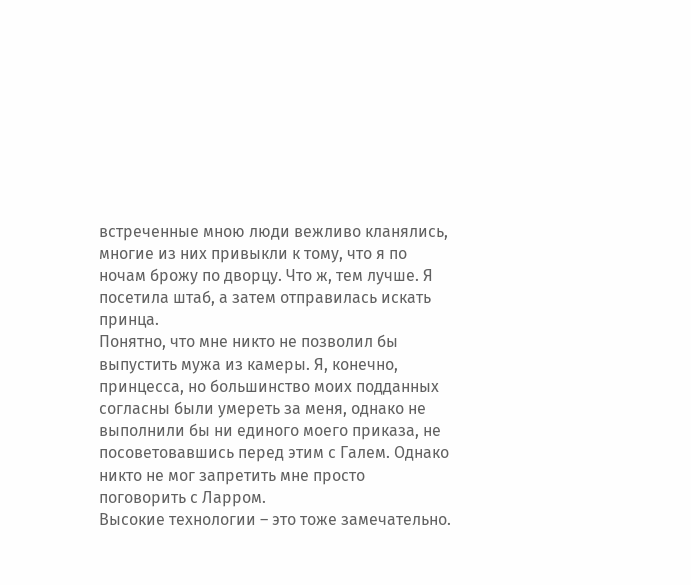встреченные мною люди вежливо кланялись, многие из них привыкли к тому, что я по ночам брожу по дворцу. Что ж, тем лучше. Я посетила штаб, а затем отправилась искать принца.
Понятно, что мне никто не позволил бы выпустить мужа из камеры. Я, конечно, принцесса, но большинство моих подданных согласны были умереть за меня, однако не выполнили бы ни единого моего приказа, не посоветовавшись перед этим с Галем. Однако никто не мог запретить мне просто поговорить с Ларром.
Высокие технологии – это тоже замечательно.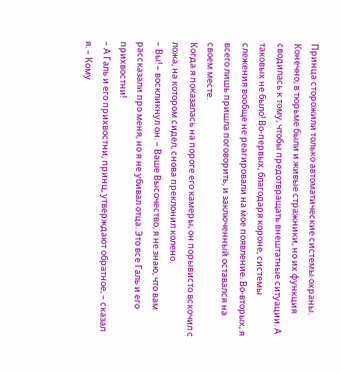Принца сторожили только автоматические системы охраны. Конечно, в тюрьме были и живые стражники, но их функция сводилась к тому, чтобы предотвращать внештатные ситуации. А таковых не было! Во-первых, благодаря короне, системы слежения вообще не реагировали на мое появление. Во-вторых, я всего лишь пришла поговорить, и заключенный оставался на своем месте.
Когда я показалась на пороге его камеры, он порывисто вскочил с ложа, на котором сидел, снова преклонил колено.
– Вы! – воскликнул он. – Ваше Высочество, я не знаю, что вам рассказали про меня, но я не убивал отца. Это все Галь и его прихвостни!
– А Галь и его прихвостни, принц, утверждают обратное, – сказал я. – Кому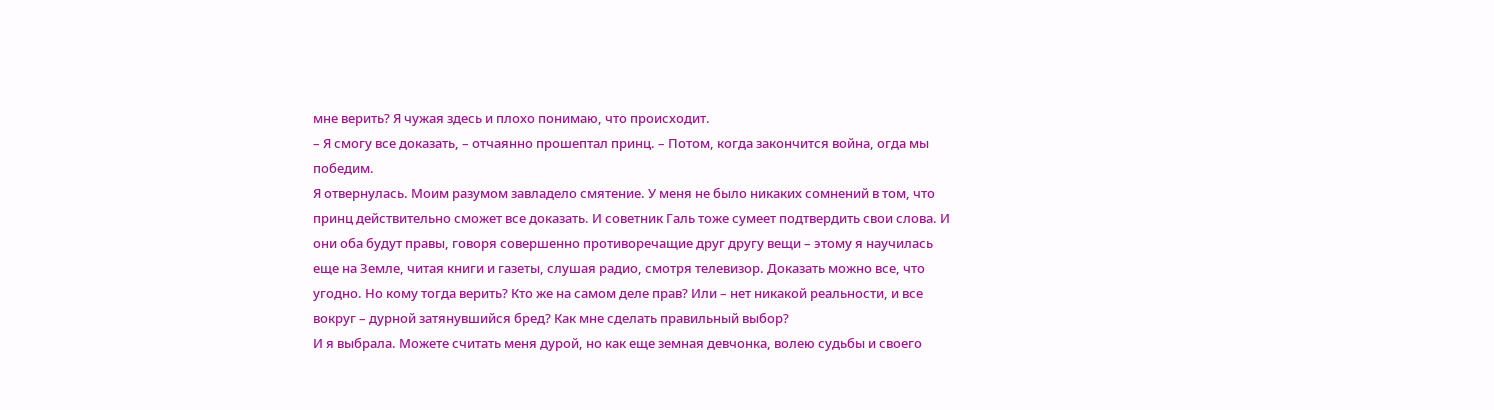мне верить? Я чужая здесь и плохо понимаю, что происходит.
– Я смогу все доказать, – отчаянно прошептал принц. – Потом, когда закончится война, огда мы победим.
Я отвернулась. Моим разумом завладело смятение. У меня не было никаких сомнений в том, что принц действительно сможет все доказать. И советник Галь тоже сумеет подтвердить свои слова. И они оба будут правы, говоря совершенно противоречащие друг другу вещи – этому я научилась еще на Земле, читая книги и газеты, слушая радио, смотря телевизор. Доказать можно все, что угодно. Но кому тогда верить? Кто же на самом деле прав? Или – нет никакой реальности, и все вокруг – дурной затянувшийся бред? Как мне сделать правильный выбор?
И я выбрала. Можете считать меня дурой, но как еще земная девчонка, волею судьбы и своего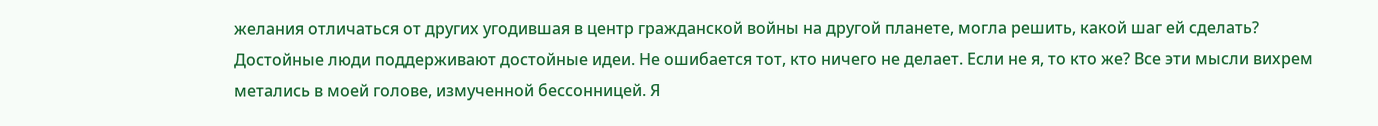желания отличаться от других угодившая в центр гражданской войны на другой планете, могла решить, какой шаг ей сделать?
Достойные люди поддерживают достойные идеи. Не ошибается тот, кто ничего не делает. Если не я, то кто же? Все эти мысли вихрем метались в моей голове, измученной бессонницей. Я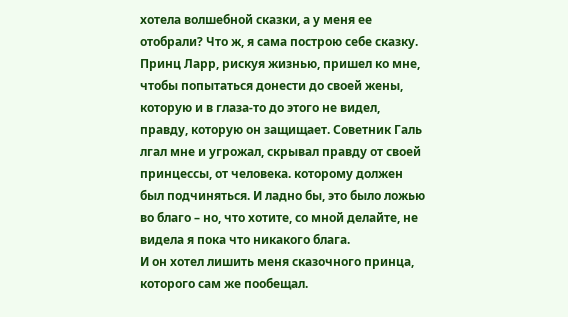хотела волшебной сказки, а у меня ее отобрали? Что ж, я сама построю себе сказку. Принц Ларр, рискуя жизнью, пришел ко мне, чтобы попытаться донести до своей жены, которую и в глаза-то до этого не видел, правду, которую он защищает. Советник Галь лгал мне и угрожал, скрывал правду от своей принцессы, от человека. которому должен был подчиняться. И ладно бы, это было ложью во благо – но, что хотите, со мной делайте, не видела я пока что никакого блага.
И он хотел лишить меня сказочного принца, которого сам же пообещал.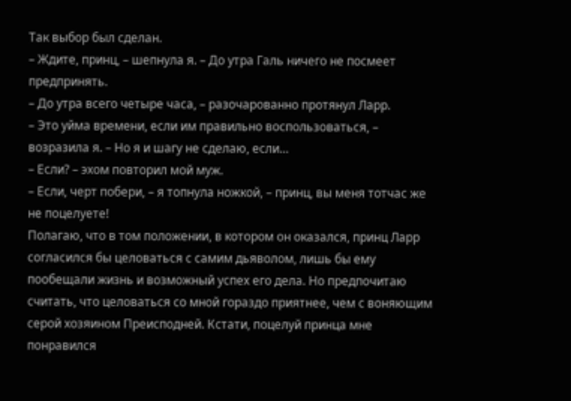Так выбор был сделан.
– Ждите, принц, – шепнула я. – До утра Галь ничего не посмеет предпринять.
– До утра всего четыре часа, – разочарованно протянул Ларр.
– Это уйма времени, если им правильно воспользоваться, – возразила я. – Но я и шагу не сделаю, если…
– Если? – эхом повторил мой муж.
– Если, черт побери, – я топнула ножкой, – принц, вы меня тотчас же не поцелуете!
Полагаю, что в том положении, в котором он оказался, принц Ларр согласился бы целоваться с самим дьяволом, лишь бы ему пообещали жизнь и возможный успех его дела. Но предпочитаю считать, что целоваться со мной гораздо приятнее, чем с воняющим серой хозяином Преисподней. Кстати, поцелуй принца мне понравился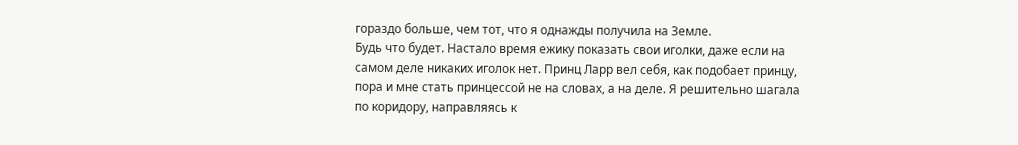гораздо больше, чем тот, что я однажды получила на Земле.
Будь что будет. Настало время ежику показать свои иголки, даже если на самом деле никаких иголок нет. Принц Ларр вел себя, как подобает принцу, пора и мне стать принцессой не на словах, а на деле. Я решительно шагала по коридору, направляясь к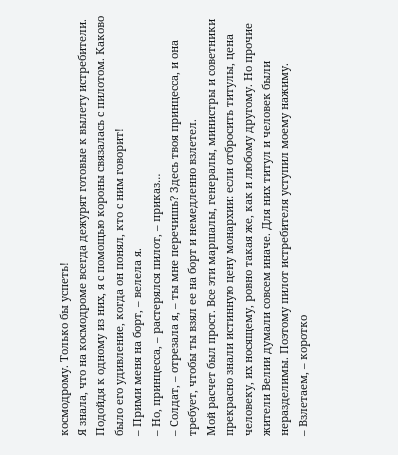космодрому. Только бы успеть!
Я знала, что на космодроме всегда дежурят готовые к вылету истребители. Подойдя к одному из них, я с помощью короны связалась с пилотом. Каково было его удивление, когда он понял, кто с ним говорит!
– Прими меня на борт, – велела я.
– Но, принцесса, – растерялся пилот, – приказ…
– Солдат, – отрезала я, – ты мне перечишь? Здесь твоя принцесса, и она требует, чтобы ты взял ее на борт и немедленно взлетел.
Мой расчет был прост. Все эти маршалы, генералы, министры и советники прекрасно знали истинную цену монархии: если отбросить титулы, цена человеку, их носящему, ровно такая же, как и любому другому. Но прочие жители Велии думали совсем иначе. Для них титул и человек были неразделимы. Поэтому пилот истребителя уступил моему нажиму.
– Взлетаем, – коротко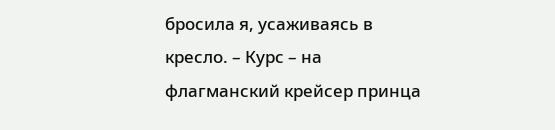бросила я, усаживаясь в кресло. – Курс – на флагманский крейсер принца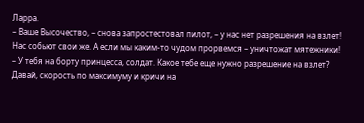Ларра.
– Ваше Высочество, – снова запростестовал пилот, – у нас нет разрешения на взлет! Нас собьют свои же. А если мы каким-то чудом прорвемся – уничтожат мятежники!
– У тебя на борту принцесса, солдат. Какое тебе еще нужно разрешение на взлет? Давай, скорость по максимуму и кричи на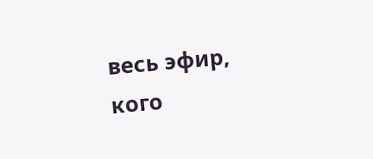весь эфир, кого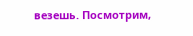везешь. Посмотрим,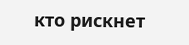кто рискнет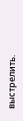выстрелить.